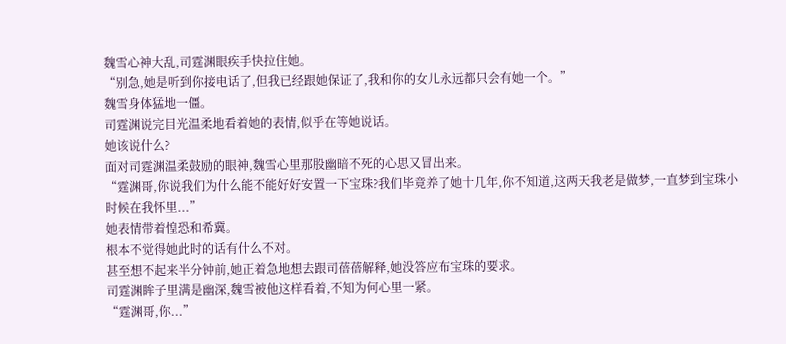魏雪心神大乱,司霆渊眼疾手快拉住她。
“别急,她是听到你接电话了,但我已经跟她保证了,我和你的女儿永远都只会有她一个。”
魏雪身体猛地一僵。
司霆渊说完目光温柔地看着她的表情,似乎在等她说话。
她该说什么?
面对司霆渊温柔鼓励的眼神,魏雪心里那股幽暗不死的心思又冒出来。
“霆渊哥,你说我们为什么能不能好好安置一下宝珠?我们毕竟养了她十几年,你不知道,这两天我老是做梦,一直梦到宝珠小时候在我怀里...”
她表情带着惶恐和希冀。
根本不觉得她此时的话有什么不对。
甚至想不起来半分钟前,她正着急地想去跟司蓓蓓解释,她没答应布宝珠的要求。
司霆渊眸子里满是幽深,魏雪被他这样看着,不知为何心里一紧。
“霆渊哥,你...”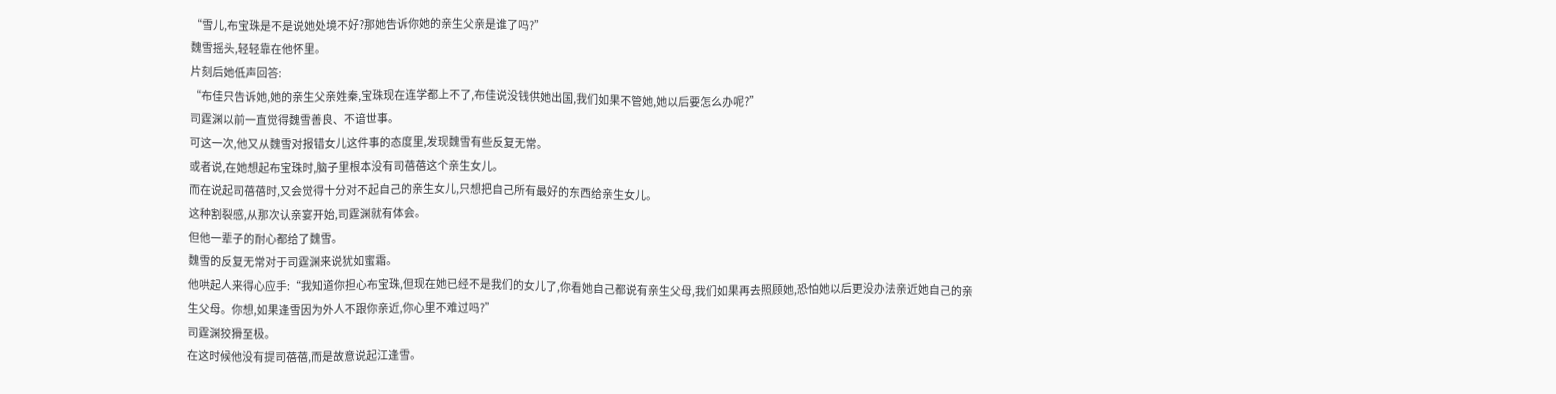“雪儿,布宝珠是不是说她处境不好?那她告诉你她的亲生父亲是谁了吗?”
魏雪摇头,轻轻靠在他怀里。
片刻后她低声回答:
“布佳只告诉她,她的亲生父亲姓秦,宝珠现在连学都上不了,布佳说没钱供她出国,我们如果不管她,她以后要怎么办呢?”
司霆渊以前一直觉得魏雪善良、不谙世事。
可这一次,他又从魏雪对报错女儿这件事的态度里,发现魏雪有些反复无常。
或者说,在她想起布宝珠时,脑子里根本没有司蓓蓓这个亲生女儿。
而在说起司蓓蓓时,又会觉得十分对不起自己的亲生女儿,只想把自己所有最好的东西给亲生女儿。
这种割裂感,从那次认亲宴开始,司霆渊就有体会。
但他一辈子的耐心都给了魏雪。
魏雪的反复无常对于司霆渊来说犹如蜜霜。
他哄起人来得心应手:“我知道你担心布宝珠,但现在她已经不是我们的女儿了,你看她自己都说有亲生父母,我们如果再去照顾她,恐怕她以后更没办法亲近她自己的亲生父母。你想,如果逢雪因为外人不跟你亲近,你心里不难过吗?”
司霆渊狡猾至极。
在这时候他没有提司蓓蓓,而是故意说起江逢雪。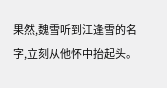果然,魏雪听到江逢雪的名字,立刻从他怀中抬起头。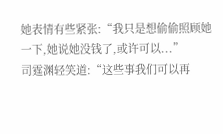她表情有些紧张:“我只是想偷偷照顾她一下,她说她没钱了,或许可以...”
司霆渊轻笑道:“这些事我们可以再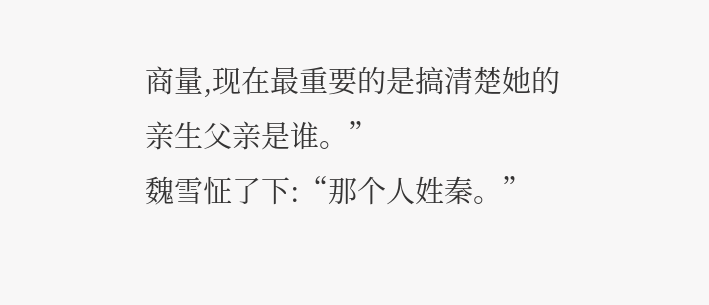商量,现在最重要的是搞清楚她的亲生父亲是谁。”
魏雪怔了下:“那个人姓秦。”